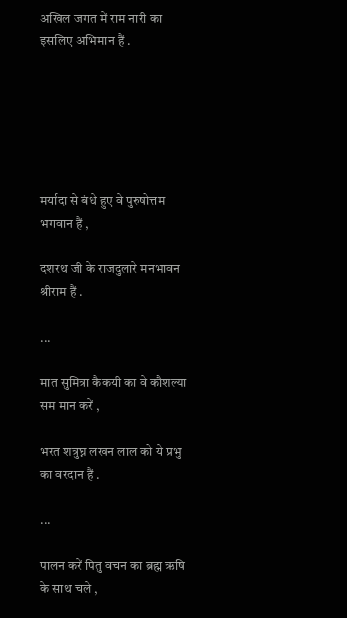अखिल जगत में राम नारी का इसलिए अभिमान हैं .






मर्यादा से बंधे हुए वे पुरुषोत्तम भगवान हैं ,

दशरथ जी के राजदुलारे मनभावन श्रीराम हैं .

...

मात सुमित्रा कैकयी का वे कौशल्या सम मान करें ,

भरत शत्रुघ्न लखन लाल को ये प्रभु का वरदान हैं .

...

पालन करें पितु वचन का ब्रह्म ऋषि के साथ चले ,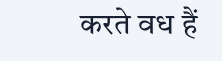करते वध हैं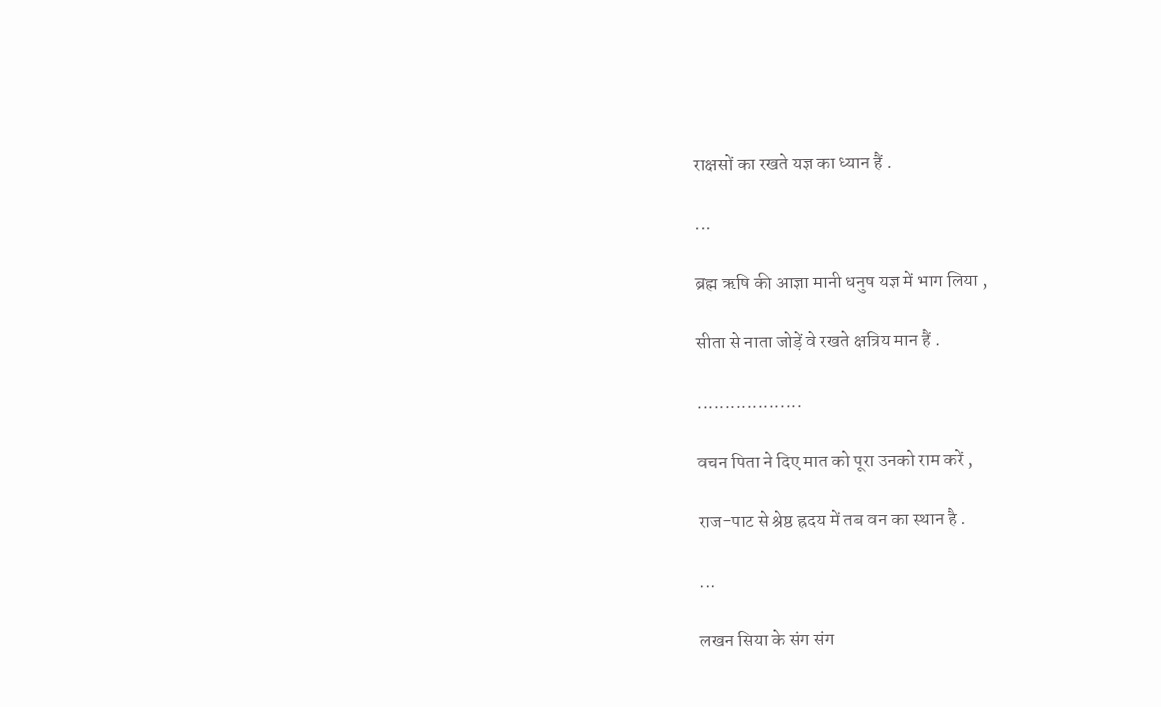राक्षसों का रखते यज्ञ का ध्यान हैं .

...

ब्रह्म ऋषि की आज्ञा मानी धनुष यज्ञ में भाग लिया ,

सीता से नाता जोड़ें वे रखते क्षत्रिय मान हैं .

...................

वचन पिता ने दिए मात को पूरा उनको राम करें ,

राज-पाट से श्रेष्ठ ह्रदय में तब वन का स्थान है .

...

लखन सिया के संग संग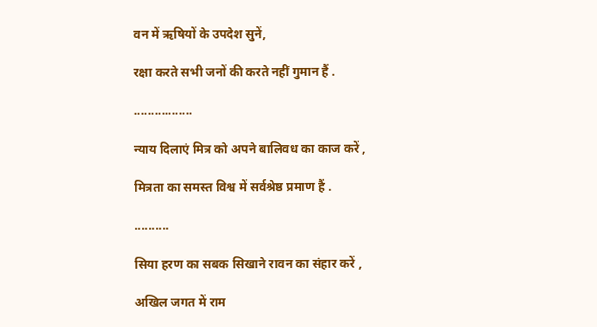वन में ऋषियों के उपदेश सुनें,

रक्षा करते सभी जनों की करते नहीं गुमान हैं .

.................

न्याय दिलाएं मित्र को अपने बालिवध का काज करें ,

मित्रता का समस्त विश्व में सर्वश्रेष्ठ प्रमाण हैं .

..........

सिया हरण का सबक सिखाने रावन का संहार करें ,

अखिल जगत में राम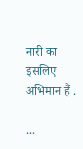नारी का इसलिए अभिमान हैं .

...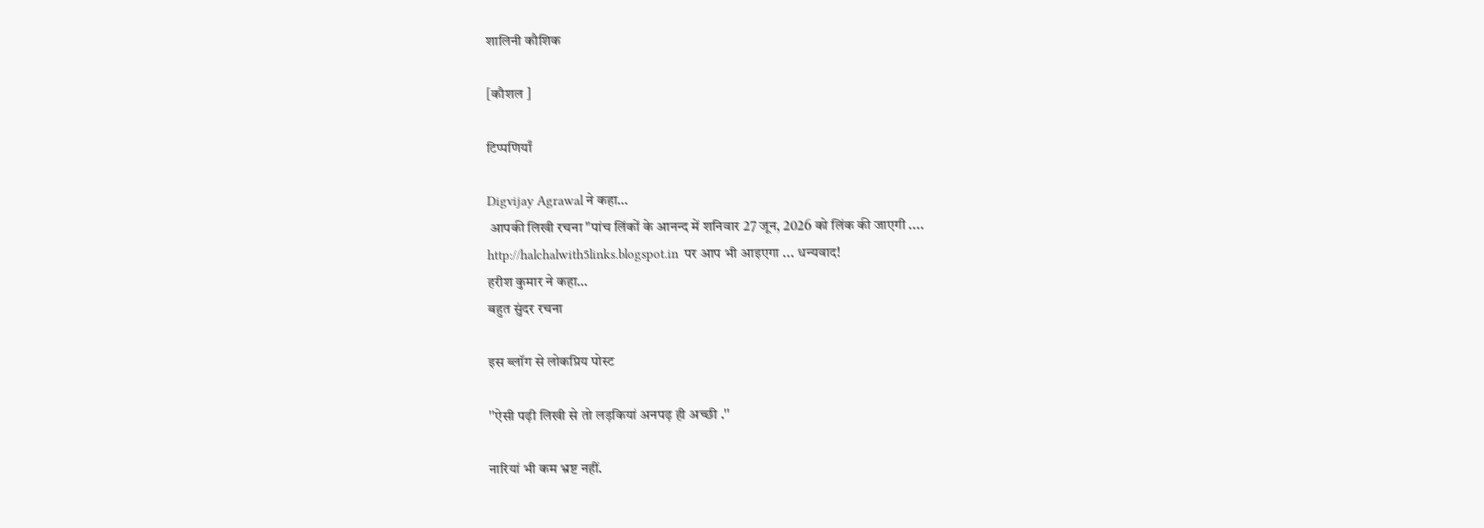शालिनी कौशिक

[कौशल ]

टिप्पणियाँ

Digvijay Agrawal ने कहा…
 आपकी लिखी रचना "पांच लिंकों के आनन्द में शनिवार 27 जून, 2026 को लिंक की जाएगी ....  http://halchalwith5links.blogspot.in  पर आप भी आइएगा ... धन्यवाद!
हरीश कुमार ने कहा…
बहुत सुंदर रचना

इस ब्लॉग से लोकप्रिय पोस्ट

''ऐसी पढ़ी लिखी से तो लड़कियां अनपढ़ ही अच्छी .''

नारियां भी कम भ्रष्ट नहीं.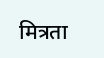मित्रता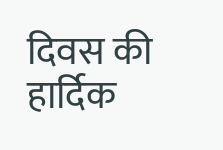दिवस की हार्दिक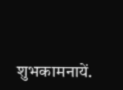शुभकामनायें.